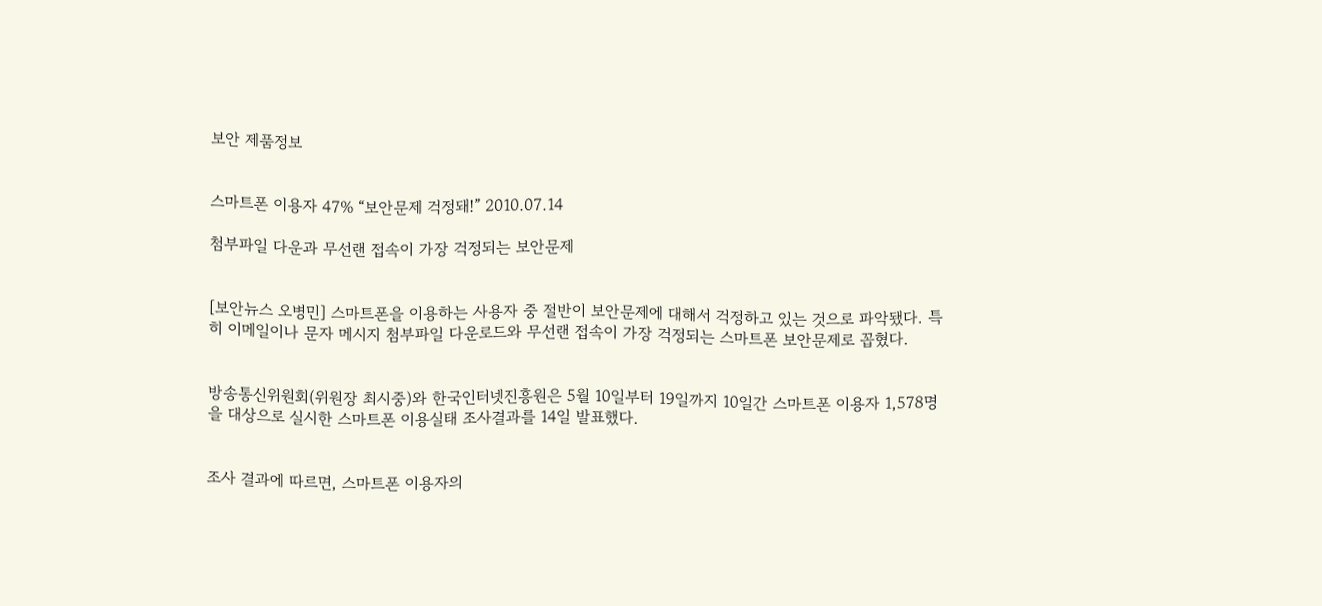보안 제품정보


스마트폰 이용자 47% “보안문제 걱정돼!” 2010.07.14

첨부파일 다운과 무선랜 접속이 가장 걱정되는 보안문제


[보안뉴스 오병민] 스마트폰을 이용하는 사용자 중 절반이 보안문제에 대해서 걱정하고 있는 것으로 파악됐다. 특히 이메일이나 문자 메시지 첨부파일 다운로드와 무선랜 접속이 가장 걱정되는 스마트폰 보안문제로 꼽혔다.


방송통신위원회(위원장 최시중)와 한국인터넷진흥원은 5월 10일부터 19일까지 10일간 스마트폰 이용자 1,578명을 대상으로 실시한 스마트폰 이용실태 조사결과를 14일 발표했다.


조사 결과에 따르면, 스마트폰 이용자의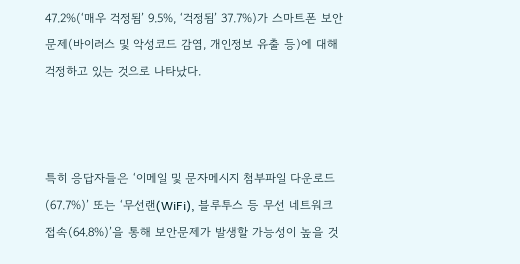47.2%(‘매우 걱정됨’ 9.5%, ‘걱정됨’ 37.7%)가 스마트폰 보안문제(바이러스 및 악성코드 감염, 개인정보 유출 등)에 대해 걱정하고 있는 것으로 나타났다.



특히 응답자들은 ‘이메일 및 문자메시지 첨부파일 다운로드(67.7%)’ 또는 ‘무선랜(WiFi), 블루투스 등 무선 네트워크 접속(64.8%)’을 통해 보안문제가 발생할 가능성이 높을 것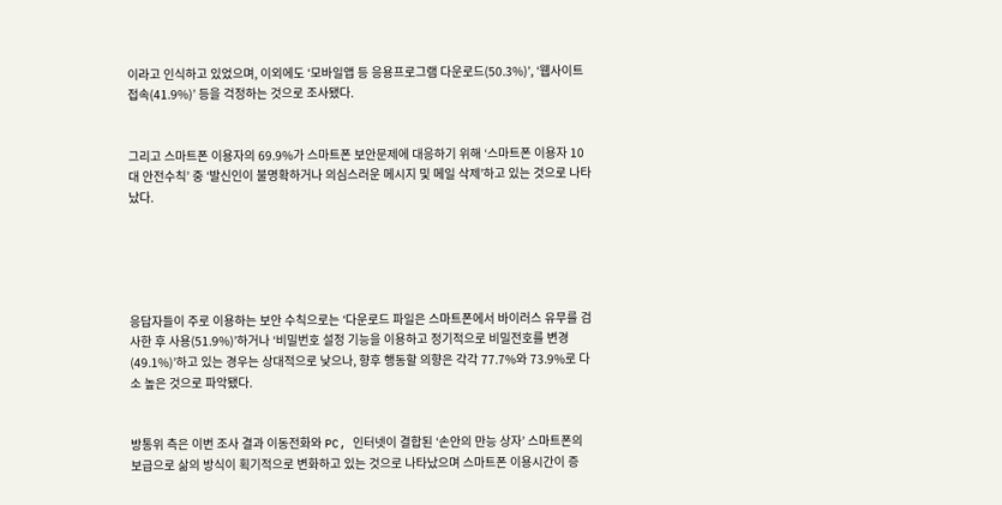이라고 인식하고 있었으며, 이외에도 ‘모바일앱 등 응용프로그램 다운로드(50.3%)’, ‘웹사이트 접속(41.9%)’ 등을 걱정하는 것으로 조사됐다.


그리고 스마트폰 이용자의 69.9%가 스마트폰 보안문제에 대응하기 위해 ‘스마트폰 이용자 10대 안전수칙’ 중 ‘발신인이 불명확하거나 의심스러운 메시지 및 메일 삭제’하고 있는 것으로 나타났다.





응답자들이 주로 이용하는 보안 수칙으로는 ‘다운로드 파일은 스마트폰에서 바이러스 유무를 검사한 후 사용(51.9%)’하거나 ‘비밀번호 설정 기능을 이용하고 정기적으로 비밀전호를 변경(49.1%)’하고 있는 경우는 상대적으로 낮으나, 향후 행동할 의향은 각각 77.7%와 73.9%로 다소 높은 것으로 파악됐다.


방통위 측은 이번 조사 결과 이동전화와 PC, 인터넷이 결합된 ‘손안의 만능 상자’ 스마트폰의 보급으로 삶의 방식이 획기적으로 변화하고 있는 것으로 나타났으며 스마트폰 이용시간이 증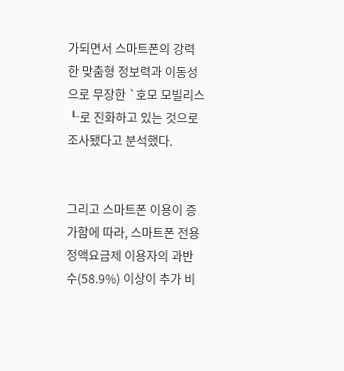가되면서 스마트폰의 강력한 맞춤형 정보력과 이동성으로 무장한 `호모 모빌리스┖로 진화하고 있는 것으로 조사됐다고 분석했다.


그리고 스마트폰 이용이 증가함에 따라, 스마트폰 전용 정액요금제 이용자의 과반수(58.9%) 이상이 추가 비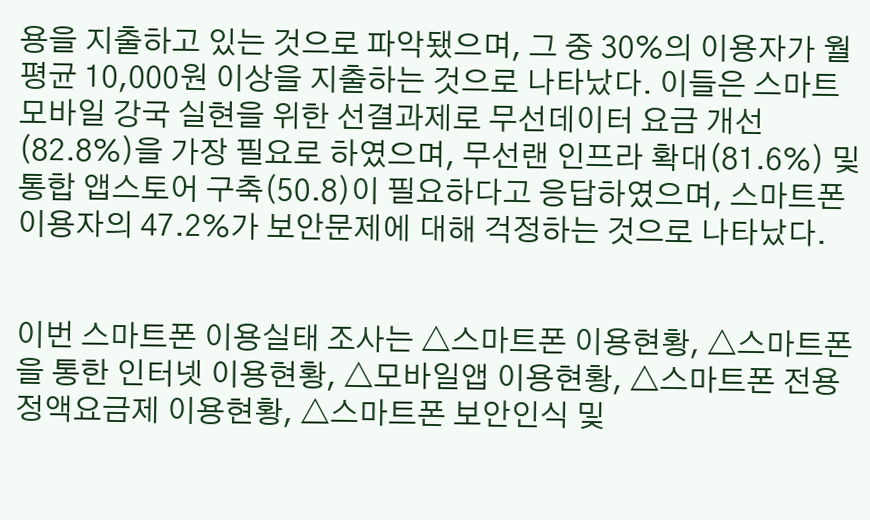용을 지출하고 있는 것으로 파악됐으며, 그 중 30%의 이용자가 월평균 10,000원 이상을 지출하는 것으로 나타났다. 이들은 스마트 모바일 강국 실현을 위한 선결과제로 무선데이터 요금 개선(82.8%)을 가장 필요로 하였으며, 무선랜 인프라 확대(81.6%) 및 통합 앱스토어 구축(50.8)이 필요하다고 응답하였으며, 스마트폰 이용자의 47.2%가 보안문제에 대해 걱정하는 것으로 나타났다.


이번 스마트폰 이용실태 조사는 △스마트폰 이용현황, △스마트폰을 통한 인터넷 이용현황, △모바일앱 이용현황, △스마트폰 전용 정액요금제 이용현황, △스마트폰 보안인식 및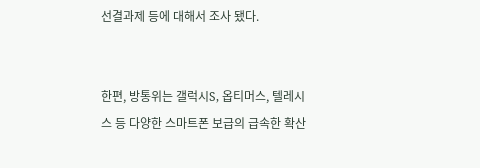선결과제 등에 대해서 조사 됐다.


한편, 방통위는 갤럭시S, 옵티머스, 텔레시스 등 다양한 스마트폰 보급의 급속한 확산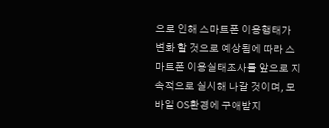으로 인해 스마트폰 이용행태가 변화 할 것으로 예상됨에 따라 스마트폰 이용실태조사를 앞으로 지속적으로 실시해 나갈 것이며, 모바일 OS환경에 구애받지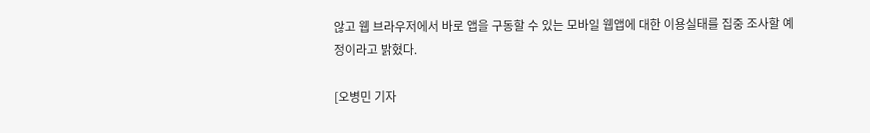않고 웹 브라우저에서 바로 앱을 구동할 수 있는 모바일 웹앱에 대한 이용실태를 집중 조사할 예정이라고 밝혔다.

[오병민 기자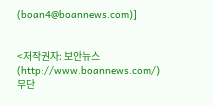(boan4@boannews.com)]


<저작권자: 보안뉴스(http://www.boannews.com/) 무단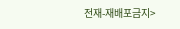전재-재배포금지>